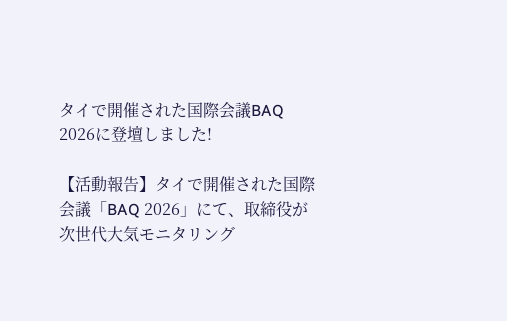タイで開催された国際会議BAQ 2026に登壇しました!

【活動報告】タイで開催された国際会議「BAQ 2026」にて、取締役が次世代大気モニタリング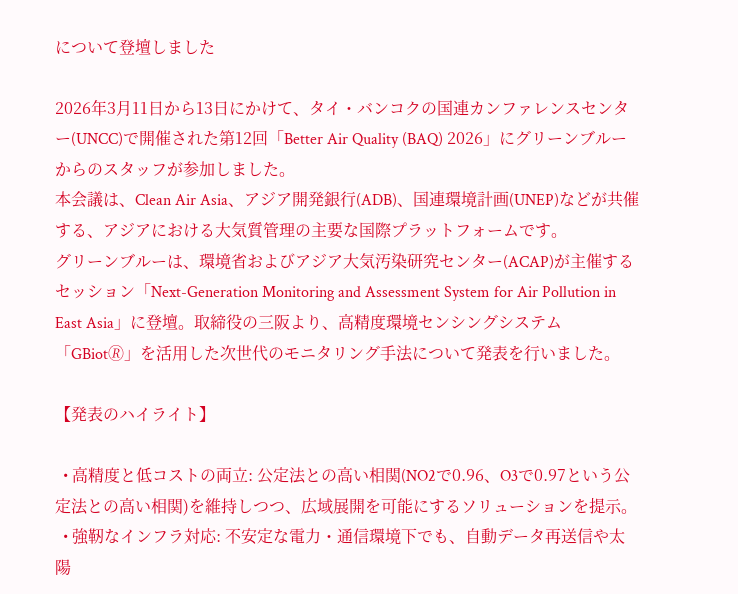について登壇しました

2026年3月11日から13日にかけて、タイ・バンコクの国連カンファレンスセンター(UNCC)で開催された第12回「Better Air Quality (BAQ) 2026」にグリーンブルーからのスタッフが参加しました。
本会議は、Clean Air Asia、アジア開発銀行(ADB)、国連環境計画(UNEP)などが共催する、アジアにおける大気質管理の主要な国際プラットフォームです。
グリーンブルーは、環境省およびアジア大気汚染研究センター(ACAP)が主催するセッション「Next-Generation Monitoring and Assessment System for Air Pollution in East Asia」に登壇。取締役の三阪より、高精度環境センシングシステム「GBiot🄬」を活用した次世代のモニタリング手法について発表を行いました。

【発表のハイライト】

  • 高精度と低コストの両立: 公定法との高い相関(NO2で0.96、O3で0.97という公定法との高い相関)を維持しつつ、広域展開を可能にするソリューションを提示。
  • 強靭なインフラ対応: 不安定な電力・通信環境下でも、自動データ再送信や太陽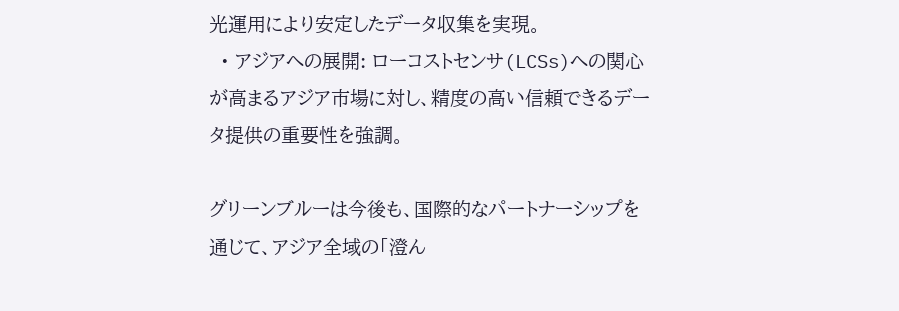光運用により安定したデータ収集を実現。
  • アジアへの展開: ローコストセンサ(LCSs)への関心が高まるアジア市場に対し、精度の高い信頼できるデータ提供の重要性を強調。

グリーンブルーは今後も、国際的なパートナーシップを通じて、アジア全域の「澄ん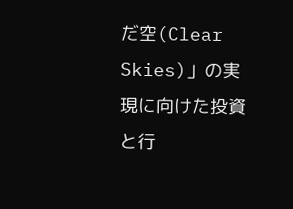だ空(Clear Skies)」の実現に向けた投資と行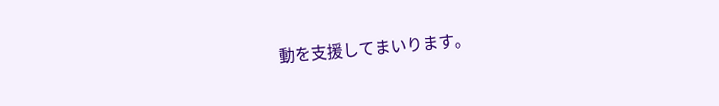動を支援してまいります。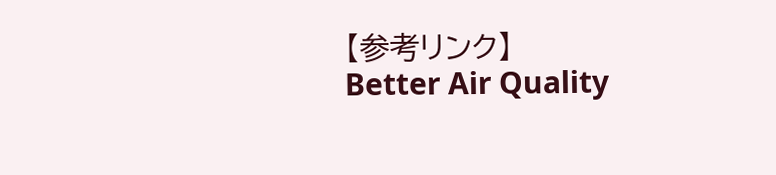【参考リンク】
Better Air Quality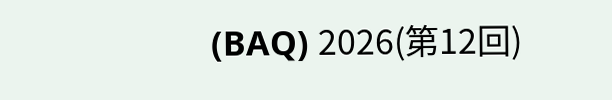(BAQ) 2026(第12回)